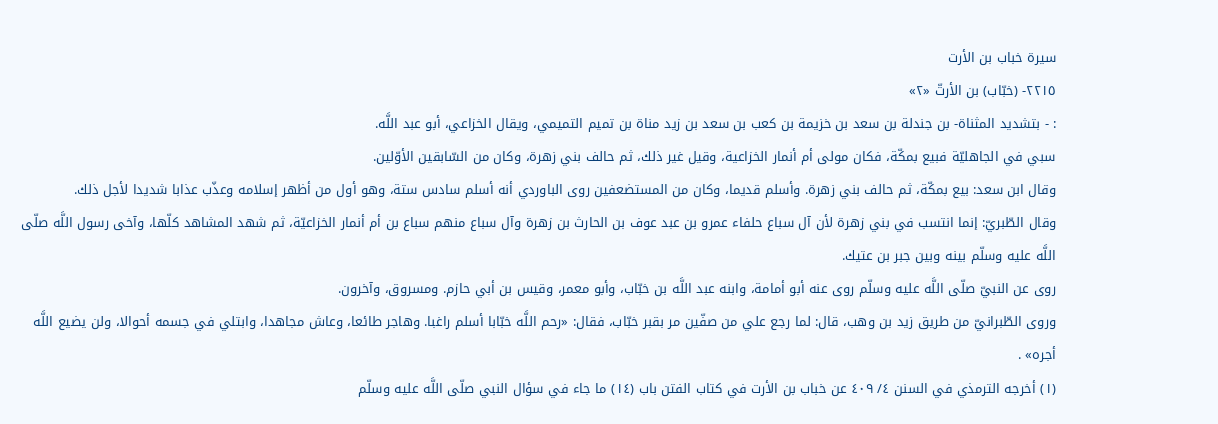سيرة خباب بن الأرت
٢٢١٥- (خبّاب) بن الأرتّ «٢»
: - بتشديد المثناة- بن جندلة بن سعد بن خزيمة بن كعب بن سعد بن زيد مناة بن تميم التميمي، ويقال الخزاعي، أبو عبد اللَّه.
سبي في الجاهليّة فبيع بمكّة، فكان مولى أم أنمار الخزاعية، وقيل غير ذلك، ثم حالف بني زهرة، وكان من السّابقين الأوّلين.
وقال ابن سعد: بيع بمكّة، ثم حالف بني زهرة. وأسلم قديما، وكان من المستضعفين روى الباوردي أنه أسلم سادس ستة، وهو أول من أظهر إسلامه وعذّب عذابا شديدا لأجل ذلك.
وقال الطّبريّ: إنما انتسب في بني زهرة لأن آل سباع حلفاء عمرو بن عبد عوف بن الحارث بن زهرة وآل سباع منهم سباع بن أم أنمار الخزاعيّة، ثم شهد المشاهد كلّها، وآخى رسول اللَّه صلّى اللَّه عليه وسلّم بينه وبين جبر بن عتيك.
روى عن النبيّ صلّى اللَّه عليه وسلّم روى عنه أبو أمامة، وابنه عبد اللَّه بن خبّاب، وأبو معمر، وقيس بن أبي حازم. ومسروق، وآخرون.
وروى الطّبرانيّ من طريق زيد بن وهب، قال: لما رجع علي من صفّين مر بقبر خبّاب، فقال: «رحم اللَّه خبّابا أسلم راغبا. وهاجر طائعا، وعاش مجاهدا، وابتلي في جسمه أحوالا، ولن يضيع اللَّه أجره» .
(١) أخرجه الترمذي في السنن ٤/ ٤٠٩ عن خباب بن الأرت في كتاب الفتن باب (١٤) ما جاء في سؤال النبي صلّى اللَّه عليه وسلّم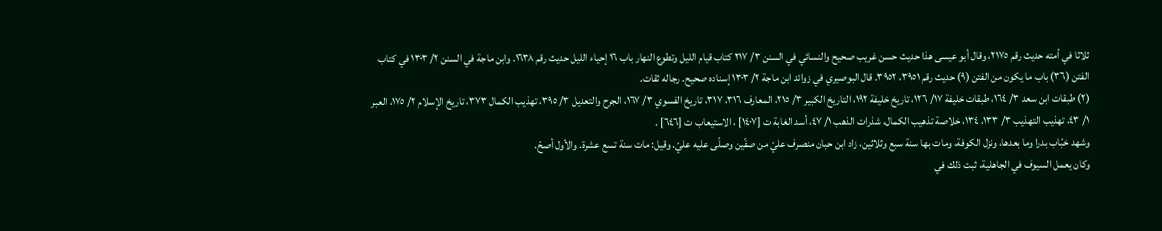ثلاثا في أمته حديث رقم ٢١٧٥، وقال أبو عيسى هذا حديث حسن غريب صحيح والنسائي في السنن ٣/ ٢١٧ كتاب قيام الليل وتطوع النهار باب ١٦ إحياء الليل حديث رقم ١٦٣٨. وابن ماجة في السنن ٢/ ١٣٠٣ في كتاب الفتن (٣٦) باب ما يكون من الفتن (٩) حديث رقم ٣٩٥١، ٣٩٥٢. قال البوصيري في زوائد ابن ماجة ٢/ ١٣٠٣ إسناده صحيح. رجاله ثقات.
(٢) طبقات ابن سعد ٣/ ١٦٤، طبقات خليفة ١٧/ ١٢٦، تاريخ خليفة ١٩٢، التاريخ الكبير ٣/ ٢١٥، المعارف ٣١٦، ٣١٧، تاريخ الفسوي ٣/ ١٦٧، الجرح والتعديل ٣/ ٣٩٥، تهذيب الكمال ٣٧٣، تاريخ الإسلام ٢/ ١٧٥، العبر ١/ ٤٣، تهذيب التهذيب ٣/ ١٣٣، ١٣٤، خلاصة تذهيب الكمال، شذرات الذهب ١/ ٤٧، أسد الغابة ت [١٤٠٧] ، الاستيعاب ت [٦٤٦] .
وشهد خبّاب بدرا وما بعدها، ونزل الكوفة، ومات بها سنة سبع وثلاثين، زاد ابن حبان منصرف عليّ من صفّين وصلّى عليه عليّ. وقيل: مات سنة تسع عشرة. والأول أصحّ.
وكان يعمل السيوف في الجاهلية، ثبت ذلك في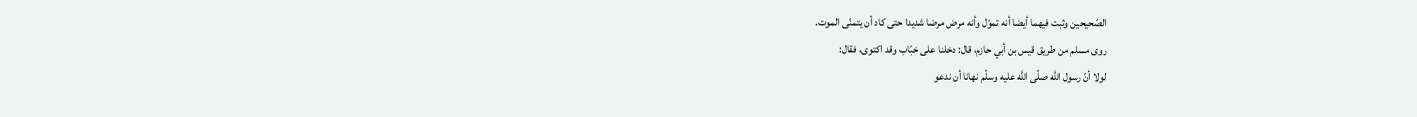الصّحيحين وثبت فيهما أيضا أنه تموّل وأنه مرض مرضا شديدا حتى كاد أن يتمنّى الموت.
روى مسلم من طريق قيس بن أبي حازم، قال: دخلنا على خبّاب وقد اكتوى، فقال:
لولا أنّ رسول اللَّه صلّى اللَّه عليه وسلّم نهانا أن ندعو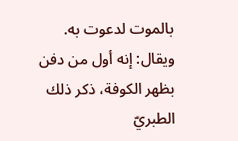بالموت لدعوت به.
ويقال: إنه أول من دفن بظهر الكوفة، ذكر ذلك الطبريّ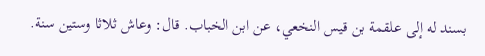بسند له إلى علقمة بن قيس النخعي، عن ابن الخباب. قال: وعاش ثلاثا وستين سنة.